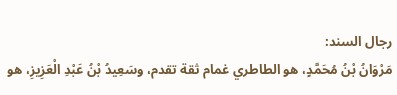رجال السند:
مَرْوَانُ بْنُ مُحَمَّدٍ، هو الطاطري غمام ثقة تقدم، وسَعِيدُ بْنُ عَبْدِ الْعَزِيزِ، هو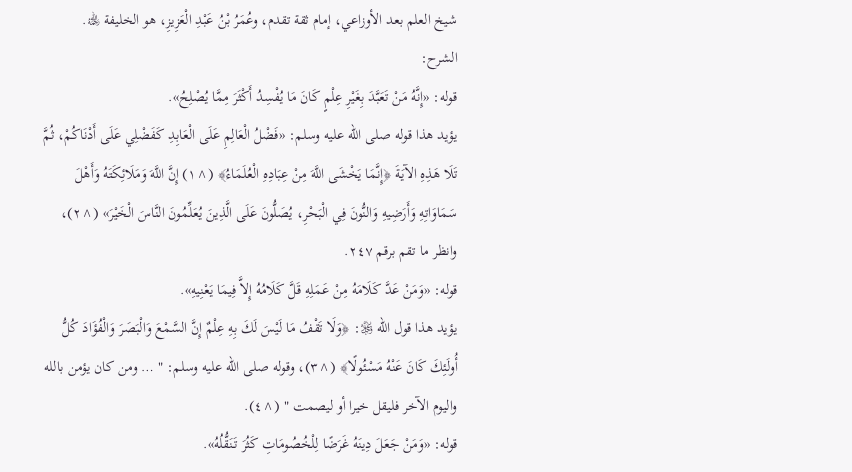شيخ العلم بعد الأوزاعي، إمام ثقة تقدم، وعُمَرُ بْنُ عَبْدِ الْعَزِيزِ، هو الخليفة ﵀.
الشرح:
قوله: «إِنَّهُ مَنْ تَعَبَّدَ بِغَيْرِ عِلْمٍ كَانَ مَا يُفْسِدُ أَكْثَرَ مِمَّا يُصْلِحُ».
يؤيد هذا قوله صلى الله عليه وسلم: «فَضْلُ الْعَالِمِ عَلَى الْعَابِدِ كَفَضْلِي عَلَى أَدْنَاكُمْ، ثُمَّ تَلَا هَذِهِ الآيَةَ ﴿إِنَّمَا يَخْشَى اللَّهَ مِنْ عِبَادِهِ الْعُلَمَاءُ﴾ (^١) إِنَّ اللَّهَ وَمَلَائِكَتَهُ وَأَهْلَ سَمَاوَاتِهِ وَأَرَضِيهِ وَالنُّونَ فِي الْبَحْرِ، يُصَلُّونَ عَلَى الَّذِينَ يُعَلِّمُونَ النَّاسَ الْخَيْرَ» (^٢)، وانظر ما تقم برقم ٢٤٧.
قوله: «وَمَنْ عَدَّ كَلَامَهُ مِنْ عَمَلِهِ قَلَّ كَلَامُهُ إِلاَّ فِيمَا يَعْنِيهِ».
يؤيد هذا قول الله ﷿: ﴿وَلَا تَقْفُ مَا لَيْسَ لَكَ بِهِ عِلْمٌ إِنَّ السَّمْعَ وَالْبَصَرَ وَالْفُؤَادَ كُلُّ أُولَئِكَ كَانَ عَنْهُ مَسْئُولًا﴾ (^٣)، وقوله صلى الله عليه وسلم: " … ومن كان يؤمن بالله واليوم الآخر فليقل خيرا أو ليصمت " (^٤).
قوله: «وَمَنْ جَعَلَ دِينَهُ غَرَضًا لِلْخُصُومَاتِ كَثُرَ تَنَقُّلُهُ».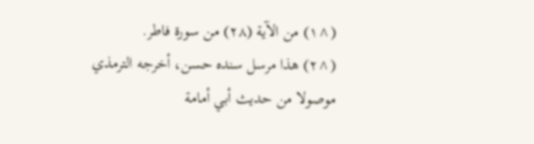(^١) من الآية (٢٨) من سورة فاطر.
(^٢) هذا مرسل سنده حسن، أخرجه الترمذي موصولا من حديث أبي أمامة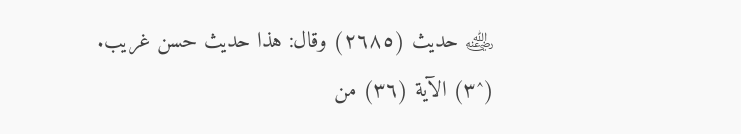﵁ حديث (٢٦٨٥) وقال: هذا حديث حسن غريب.
(^٣) الآية (٣٦) من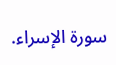سورة الإسراء.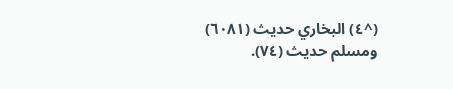(^٤) البخاري حديث (٦٠٨١) ومسلم حديث (٧٤).